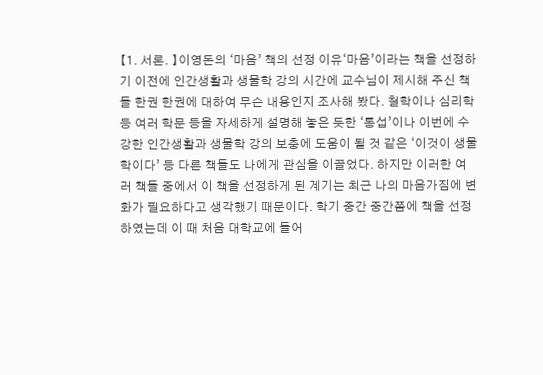【1. 서론. 】이영돈의 ‘마음’ 책의 선정 이유‘마음’이라는 책을 선정하기 이전에 인간생활과 생물학 강의 시간에 교수님이 제시해 주신 책들 한권 한권에 대하여 무슨 내용인지 조사해 봤다. 철학이나 심리학 등 여러 학문 등을 자세하게 설명해 놓은 듯한 ‘통섭’이나 이번에 수강한 인간생활과 생물학 강의 보충에 도움이 될 것 같은 ‘이것이 생물학이다’ 등 다른 책들도 나에게 관심을 이끌었다. 하지만 이러한 여러 책들 중에서 이 책을 선정하게 된 계기는 최근 나의 마음가짐에 변화가 필요하다고 생각했기 때문이다. 학기 중간 중간쯤에 책을 선정하였는데 이 때 처음 대학교에 들어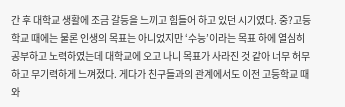간 후 대학교 생활에 조금 갈등을 느끼고 힘들어 하고 있던 시기였다. 중?고등학교 때에는 물론 인생의 목표는 아니었지만 ‘수능’이라는 목표 하에 열심히 공부하고 노력하였는데 대학교에 오고 나니 목표가 사라진 것 같아 너무 허무하고 무기력하게 느껴졌다. 게다가 친구들과의 관계에서도 이전 고등학교 때와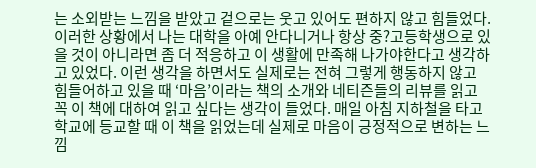는 소외받는 느낌을 받았고 겉으로는 웃고 있어도 편하지 않고 힘들었다. 이러한 상황에서 나는 대학을 아예 안다니거나 항상 중?고등학생으로 있을 것이 아니라면 좀 더 적응하고 이 생활에 만족해 나가야한다고 생각하고 있었다. 이런 생각을 하면서도 실제로는 전혀 그렇게 행동하지 않고 힘들어하고 있을 때 ‘마음’이라는 책의 소개와 네티즌들의 리뷰를 읽고 꼭 이 책에 대하여 읽고 싶다는 생각이 들었다. 매일 아침 지하철을 타고 학교에 등교할 때 이 책을 읽었는데 실제로 마음이 긍정적으로 변하는 느낌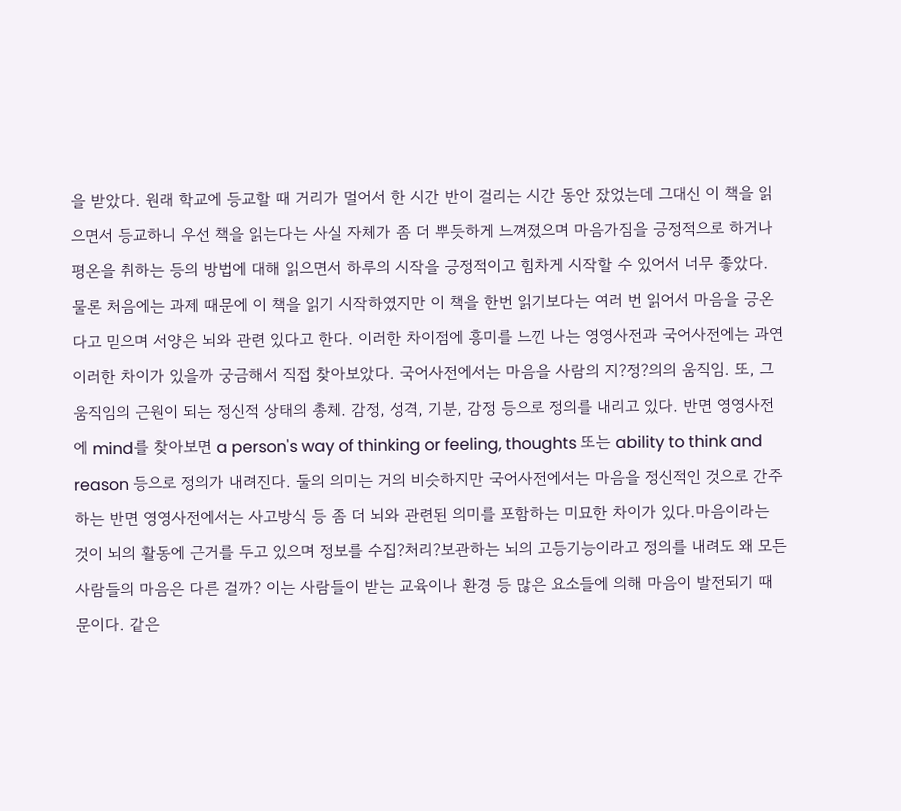을 받았다. 원래 학교에 등교할 때 거리가 멀어서 한 시간 반이 걸리는 시간 동안 잤었는데 그대신 이 책을 읽으면서 등교하니 우선 책을 읽는다는 사실 자체가 좀 더 뿌듯하게 느껴졌으며 마음가짐을 긍정적으로 하거나 평온을 취하는 등의 방법에 대해 읽으면서 하루의 시작을 긍정적이고 힘차게 시작할 수 있어서 너무 좋았다. 물론 처음에는 과제 때문에 이 책을 읽기 시작하였지만 이 책을 한번 읽기보다는 여러 번 읽어서 마음을 긍온다고 믿으며 서양은 뇌와 관련 있다고 한다. 이러한 차이점에 흥미를 느낀 나는 영영사전과 국어사전에는 과연 이러한 차이가 있을까 궁금해서 직접 찾아보았다. 국어사전에서는 마음을 사람의 지?정?의의 움직임. 또, 그 움직임의 근원이 되는 정신적 상태의 총체. 감정, 성격, 기분, 감정 등으로 정의를 내리고 있다. 반면 영영사전에 mind를 찾아보면 a person's way of thinking or feeling, thoughts 또는 ability to think and reason 등으로 정의가 내려진다. 둘의 의미는 거의 비슷하지만 국어사전에서는 마음을 정신적인 것으로 간주하는 반면 영영사전에서는 사고방식 등 좀 더 뇌와 관련된 의미를 포함하는 미묘한 차이가 있다.마음이라는 것이 뇌의 활동에 근거를 두고 있으며 정보를 수집?처리?보관하는 뇌의 고등기능이라고 정의를 내려도 왜 모든 사람들의 마음은 다른 걸까? 이는 사람들이 받는 교육이나 환경 등 많은 요소들에 의해 마음이 발전되기 때문이다. 같은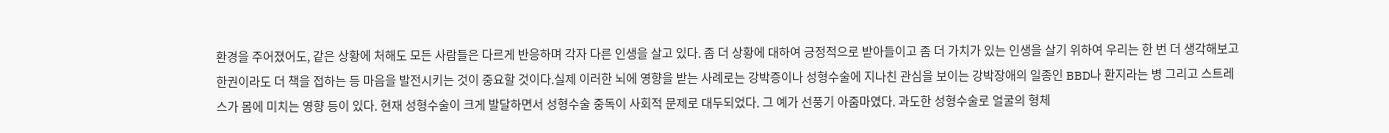환경을 주어졌어도, 같은 상황에 처해도 모든 사람들은 다르게 반응하며 각자 다른 인생을 살고 있다. 좀 더 상황에 대하여 긍정적으로 받아들이고 좀 더 가치가 있는 인생을 살기 위하여 우리는 한 번 더 생각해보고 한권이라도 더 책을 접하는 등 마음을 발전시키는 것이 중요할 것이다.실제 이러한 뇌에 영향을 받는 사례로는 강박증이나 성형수술에 지나친 관심을 보이는 강박장애의 일종인 BBD나 환지라는 병 그리고 스트레스가 몸에 미치는 영향 등이 있다. 현재 성형수술이 크게 발달하면서 성형수술 중독이 사회적 문제로 대두되었다. 그 예가 선풍기 아줌마였다. 과도한 성형수술로 얼굴의 형체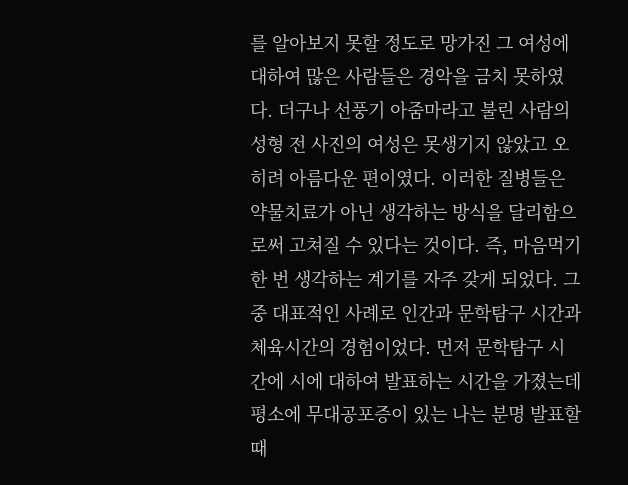를 알아보지 못할 정도로 망가진 그 여성에 대하여 많은 사람들은 경악을 금치 못하였다. 더구나 선풍기 아줌마라고 불린 사람의 성형 전 사진의 여성은 못생기지 않았고 오히려 아름다운 편이였다. 이러한 질병들은 약물치료가 아닌 생각하는 방식을 달리함으로써 고쳐질 수 있다는 것이다. 즉, 마음먹기한 번 생각하는 계기를 자주 갖게 되었다. 그 중 대표적인 사례로 인간과 문학탐구 시간과 체육시간의 경험이었다. 먼저 문학탐구 시간에 시에 대하여 발표하는 시간을 가졌는데 평소에 무대공포증이 있는 나는 분명 발표할 때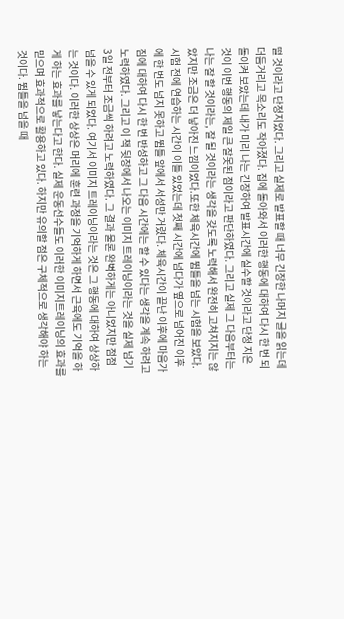떨 것이라고 단정지었다. 그리고 실제로 발표할 때 너무 긴장한 나머지 글을 읽는데 더듬거리고 목소리도 작아졌다. 집에 돌아와서 이러한 행동에 대하여 다시 한 번 되 돌이켜 보았는데 내가 미리 나는 긴장하여 발표시간에 실수할 것이라고 단정 지은 것이 이번 행동의 제일 큰 잘못된 점이라고 판단하였다. 그리고 실제 그 다음부터는 나는 잘 할 것이라는, 잘 될 것이라는 생각을 갖도록 노력해서 완전히 고쳐지지는 않았지만 조금은 더 낳아진 느낌이었다.또한 체육시간에 뜀틀을 넘는 시험을 보았다. 시험 전에 연습하는 시간이 이틀 있었는데 첫째 시간에 넘다가 옆으로 넘어진 이후에 한 번도 넘지 못하고 뜀틀 앞에서 서성만 거렸다. 체육시간이 끝난 이후에 마음가짐에 대하여 다시 한 번 반성하고 그 다음 시간에는 할 수 있다는 생각을 계속 하려고 노력하였다. 그리고 이 책 뒷장에서 나오는 이미지 트레이닝이라는 것을 실제 넘기 3일 전부터 조금씩 하려고 노력하였다. 그 결과 물론 완벽하게는 아니었지만 점점 넘을 수 있게 되었다. 여기서 이미지 트레이닝이라는 것은 그 행동에 대하여 상상하는 것이다. 이러한 상상은 머리에 훈련 과정을 기억하게 하면서 근육에도 기억을 하게 하는 효과를 낳는다고 한다. 실제 운동선수들도 이러한 이미지트레이닝의 효과를 믿으며 효과적으로 활용하고 있다. 하지만 유의할 점은 구체적으로 생각해야 하는 것이다. 뜀틀을 넘을 때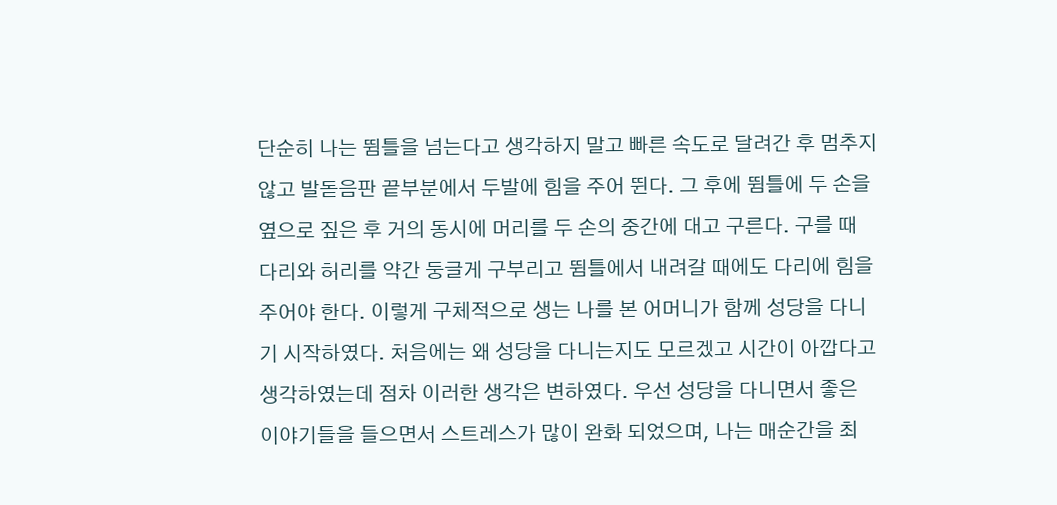단순히 나는 뜀틀을 넘는다고 생각하지 말고 빠른 속도로 달려간 후 멈추지 않고 발돋음판 끝부분에서 두발에 힘을 주어 뛴다. 그 후에 뜀틀에 두 손을 옆으로 짚은 후 거의 동시에 머리를 두 손의 중간에 대고 구른다. 구를 때 다리와 허리를 약간 둥글게 구부리고 뜀틀에서 내려갈 때에도 다리에 힘을 주어야 한다. 이렇게 구체적으로 생는 나를 본 어머니가 함께 성당을 다니기 시작하였다. 처음에는 왜 성당을 다니는지도 모르겠고 시간이 아깝다고 생각하였는데 점차 이러한 생각은 변하였다. 우선 성당을 다니면서 좋은 이야기들을 들으면서 스트레스가 많이 완화 되었으며, 나는 매순간을 최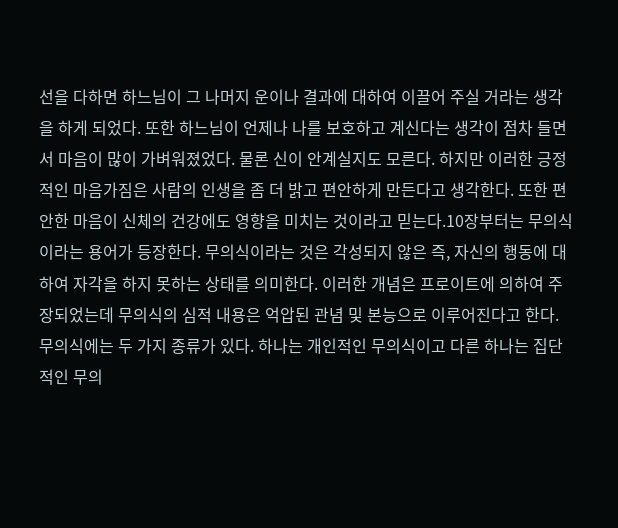선을 다하면 하느님이 그 나머지 운이나 결과에 대하여 이끌어 주실 거라는 생각을 하게 되었다. 또한 하느님이 언제나 나를 보호하고 계신다는 생각이 점차 들면서 마음이 많이 가벼워졌었다. 물론 신이 안계실지도 모른다. 하지만 이러한 긍정적인 마음가짐은 사람의 인생을 좀 더 밝고 편안하게 만든다고 생각한다. 또한 편안한 마음이 신체의 건강에도 영향을 미치는 것이라고 믿는다.10장부터는 무의식이라는 용어가 등장한다. 무의식이라는 것은 각성되지 않은 즉, 자신의 행동에 대하여 자각을 하지 못하는 상태를 의미한다. 이러한 개념은 프로이트에 의하여 주장되었는데 무의식의 심적 내용은 억압된 관념 및 본능으로 이루어진다고 한다. 무의식에는 두 가지 종류가 있다. 하나는 개인적인 무의식이고 다른 하나는 집단적인 무의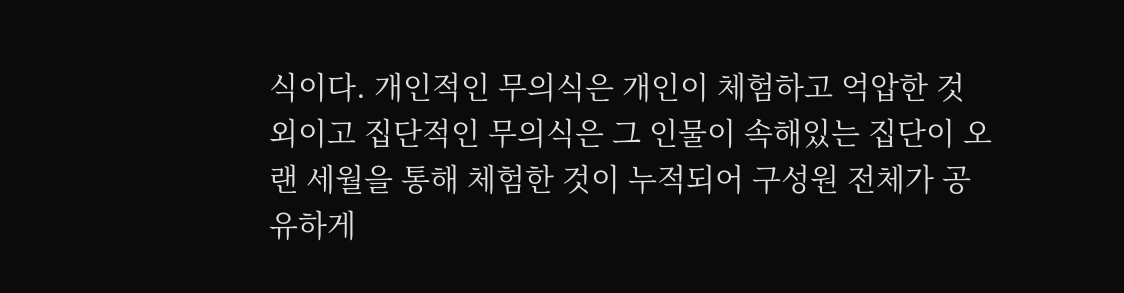식이다. 개인적인 무의식은 개인이 체험하고 억압한 것 외이고 집단적인 무의식은 그 인물이 속해있는 집단이 오랜 세월을 통해 체험한 것이 누적되어 구성원 전체가 공유하게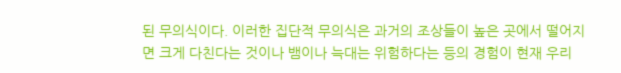된 무의식이다. 이러한 집단적 무의식은 과거의 조상들이 높은 곳에서 떨어지면 크게 다친다는 것이나 뱀이나 늑대는 위험하다는 등의 경험이 현재 우리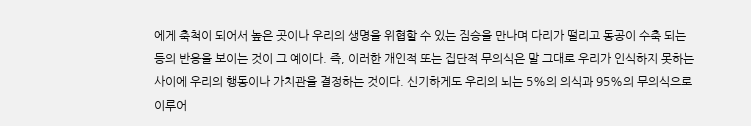에게 축척이 되어서 높은 곳이나 우리의 생명을 위협할 수 있는 짐승을 만나며 다리가 떨리고 동공이 수축 되는 등의 반응을 보이는 것이 그 예이다. 즉, 이러한 개인적 또는 집단적 무의식은 말 그대로 우리가 인식하지 못하는 사이에 우리의 행동이나 가치관을 결정하는 것이다. 신기하게도 우리의 뇌는 5%의 의식과 95%의 무의식으로 이루어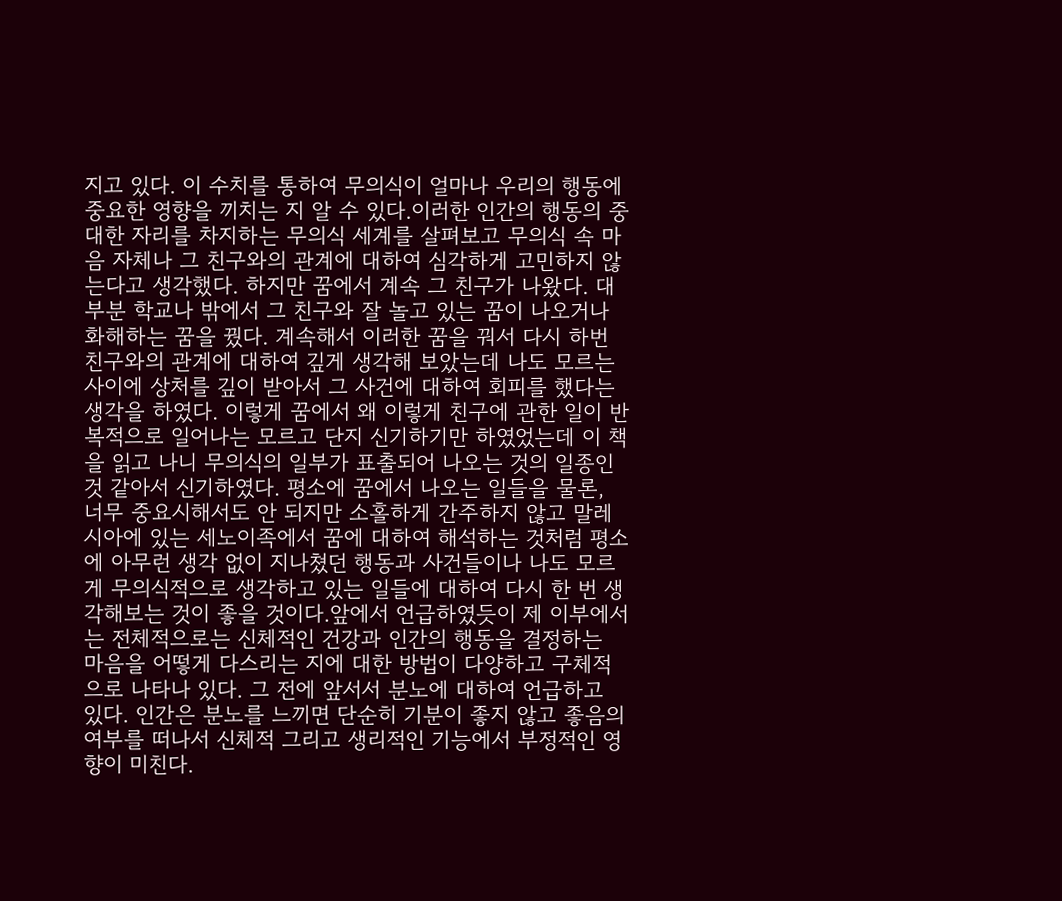지고 있다. 이 수치를 통하여 무의식이 얼마나 우리의 행동에 중요한 영향을 끼치는 지 알 수 있다.이러한 인간의 행동의 중대한 자리를 차지하는 무의식 세계를 살펴보고 무의식 속 마음 자체나 그 친구와의 관계에 대하여 심각하게 고민하지 않는다고 생각했다. 하지만 꿈에서 계속 그 친구가 나왔다. 대부분 학교나 밖에서 그 친구와 잘 놀고 있는 꿈이 나오거나 화해하는 꿈을 꿨다. 계속해서 이러한 꿈을 꿔서 다시 하번 친구와의 관계에 대하여 깊게 생각해 보았는데 나도 모르는 사이에 상처를 깊이 받아서 그 사건에 대하여 회피를 했다는 생각을 하였다. 이렇게 꿈에서 왜 이렇게 친구에 관한 일이 반복적으로 일어나는 모르고 단지 신기하기만 하였었는데 이 책을 읽고 나니 무의식의 일부가 표출되어 나오는 것의 일종인 것 같아서 신기하였다. 평소에 꿈에서 나오는 일들을 물론, 너무 중요시해서도 안 되지만 소홀하게 간주하지 않고 말레시아에 있는 세노이족에서 꿈에 대하여 해석하는 것처럼 평소에 아무런 생각 없이 지나쳤던 행동과 사건들이나 나도 모르게 무의식적으로 생각하고 있는 일들에 대하여 다시 한 번 생각해보는 것이 좋을 것이다.앞에서 언급하였듯이 제 이부에서는 전체적으로는 신체적인 건강과 인간의 행동을 결정하는 마음을 어떻게 다스리는 지에 대한 방법이 다양하고 구체적으로 나타나 있다. 그 전에 앞서서 분노에 대하여 언급하고 있다. 인간은 분노를 느끼면 단순히 기분이 좋지 않고 좋음의 여부를 떠나서 신체적 그리고 생리적인 기능에서 부정적인 영향이 미친다.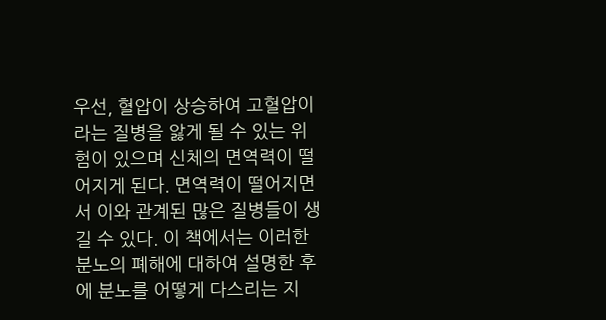우선, 혈압이 상승하여 고혈압이라는 질병을 앓게 될 수 있는 위험이 있으며 신체의 면역력이 떨어지게 된다. 면역력이 떨어지면서 이와 관계된 많은 질병들이 생길 수 있다. 이 책에서는 이러한 분노의 폐해에 대하여 설명한 후에 분노를 어떻게 다스리는 지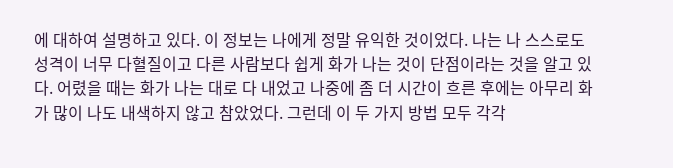에 대하여 설명하고 있다. 이 정보는 나에게 정말 유익한 것이었다. 나는 나 스스로도 성격이 너무 다혈질이고 다른 사람보다 쉽게 화가 나는 것이 단점이라는 것을 알고 있다. 어렸을 때는 화가 나는 대로 다 내었고 나중에 좀 더 시간이 흐른 후에는 아무리 화가 많이 나도 내색하지 않고 참았었다. 그런데 이 두 가지 방법 모두 각각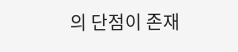의 단점이 존재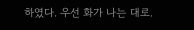하였다. 우선 화가 나는 대로.